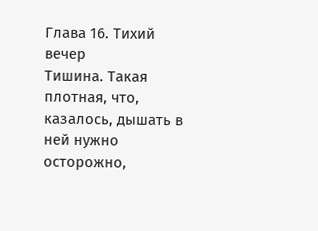Глава 16. Тихий вечер
Тишина. Такая плотная, что, казалось, дышать в ней нужно осторожно,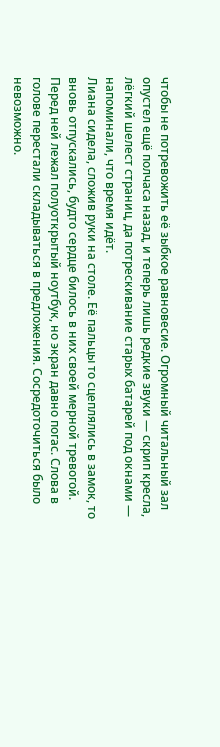чтобы не потревожить её зыбкое равновесие. Огромный читальный зал опустел ещё полчаса назад, и теперь лишь редкие звуки — скрип кресла, лёгкий шелест страниц, да потрескивание старых батарей под окнами — напоминали, что время идёт.
Лиана сидела, сложив руки на столе. Её пальцы то сцеплялись в замок, то вновь отпускались, будто сердце билось в них своей мерной тревогой. Перед ней лежал полуоткрытый ноутбук, но экран давно погас. Слова в голове перестали складываться в предложения. Сосредоточиться было невозможно.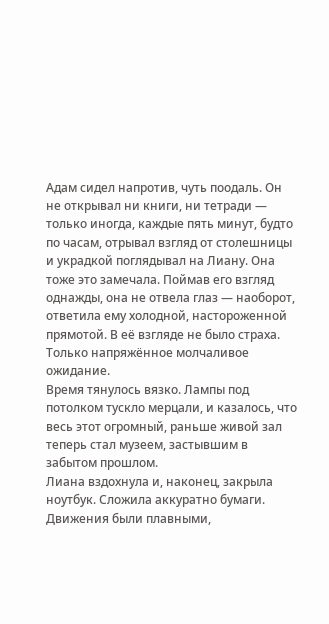Адам сидел напротив, чуть поодаль. Он не открывал ни книги, ни тетради — только иногда, каждые пять минут, будто по часам, отрывал взгляд от столешницы и украдкой поглядывал на Лиану. Она тоже это замечала. Поймав его взгляд однажды, она не отвела глаз — наоборот, ответила ему холодной, настороженной прямотой. В её взгляде не было страха. Только напряжённое молчаливое ожидание.
Время тянулось вязко. Лампы под потолком тускло мерцали, и казалось, что весь этот огромный, раньше живой зал теперь стал музеем, застывшим в забытом прошлом.
Лиана вздохнула и, наконец, закрыла ноутбук. Сложила аккуратно бумаги. Движения были плавными,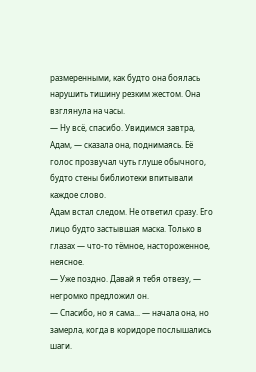размеренными, как будто она боялась нарушить тишину резким жестом. Она взглянула на часы.
— Ну всё, спасибо. Увидимся завтра, Адам, — сказала она, поднимаясь. Её голос прозвучал чуть глуше обычного, будто стены библиотеки впитывали каждое слово.
Адам встал следом. Не ответил сразу. Его лицо будто застывшая маска. Только в глазах — что-то тёмное, настороженное, неясное.
— Уже поздно. Давай я тебя отвезу, — негромко предложил он.
— Спасибо, но я сама... — начала она, но замерла, когда в коридоре послышались шаги.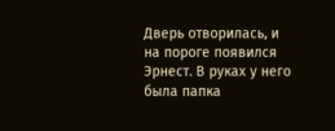Дверь отворилась, и на пороге появился Эрнест. В руках у него была папка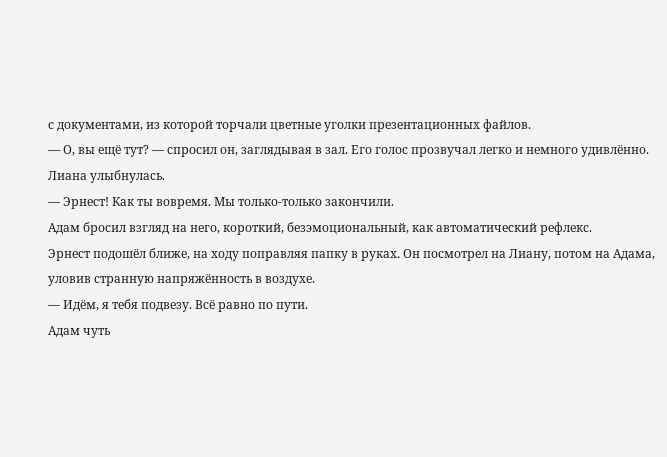с документами, из которой торчали цветные уголки презентационных файлов.
— О, вы ещё тут? — спросил он, заглядывая в зал. Его голос прозвучал легко и немного удивлённо.
Лиана улыбнулась.
— Эрнест! Как ты вовремя. Мы только-только закончили.
Адам бросил взгляд на него, короткий, безэмоциональный, как автоматический рефлекс.
Эрнест подошёл ближе, на ходу поправляя папку в руках. Он посмотрел на Лиану, потом на Адама, уловив странную напряжённость в воздухе.
— Идём, я тебя подвезу. Всё равно по пути.
Адам чуть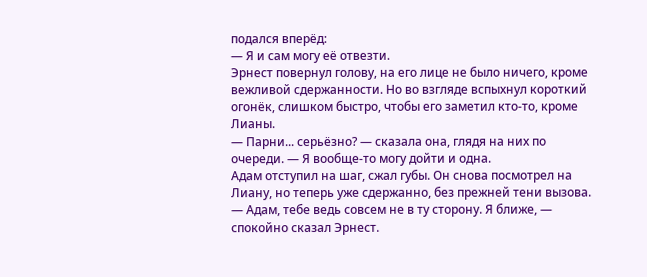подался вперёд:
— Я и сам могу её отвезти.
Эрнест повернул голову, на его лице не было ничего, кроме вежливой сдержанности. Но во взгляде вспыхнул короткий огонёк, слишком быстро, чтобы его заметил кто-то, кроме Лианы.
— Парни... серьёзно? — сказала она, глядя на них по очереди. — Я вообще-то могу дойти и одна.
Адам отступил на шаг, сжал губы. Он снова посмотрел на Лиану, но теперь уже сдержанно, без прежней тени вызова.
— Адам, тебе ведь совсем не в ту сторону. Я ближе, — спокойно сказал Эрнест.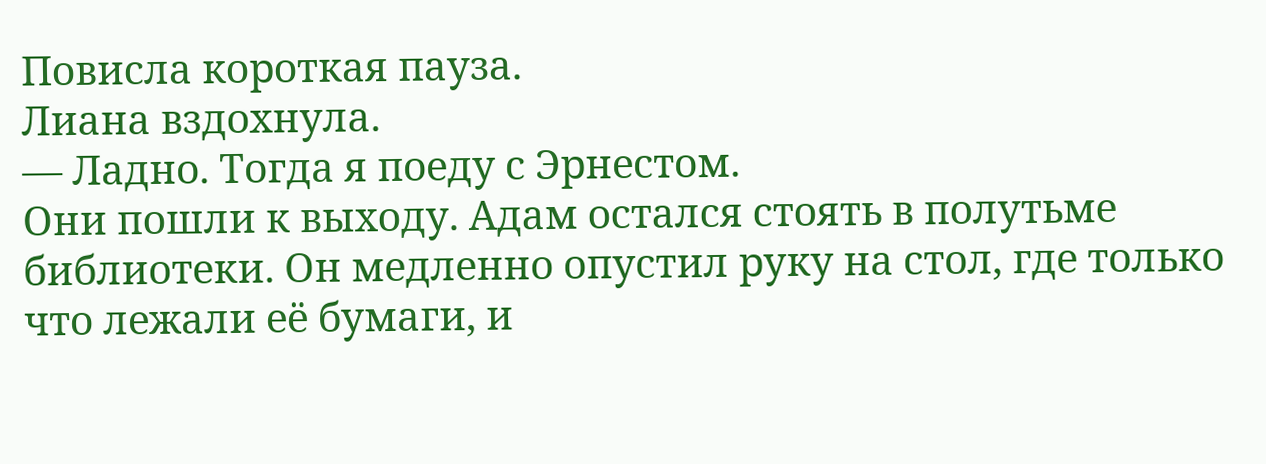Повисла короткая пауза.
Лиана вздохнула.
— Ладно. Тогда я поеду с Эрнестом.
Они пошли к выходу. Адам остался стоять в полутьме библиотеки. Он медленно опустил руку на стол, где только что лежали её бумаги, и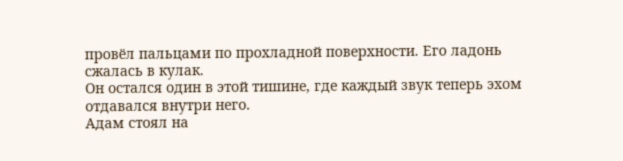провёл пальцами по прохладной поверхности. Его ладонь сжалась в кулак.
Он остался один в этой тишине, где каждый звук теперь эхом отдавался внутри него.
Адам стоял на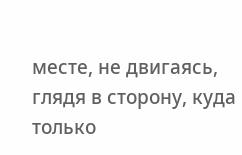месте, не двигаясь, глядя в сторону, куда только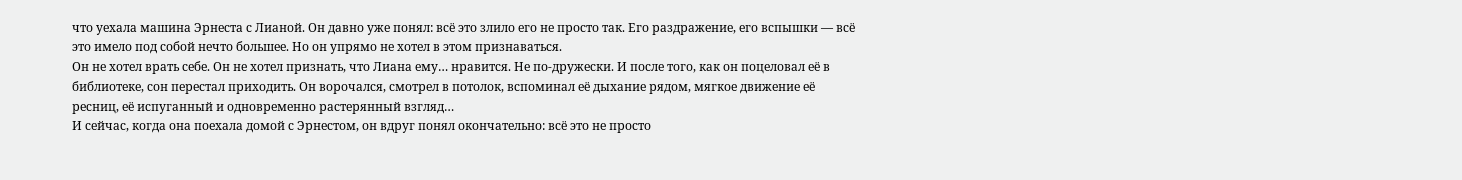что уехала машина Эрнеста с Лианой. Он давно уже понял: всё это злило его не просто так. Его раздражение, его вспышки — всё это имело под собой нечто большее. Но он упрямо не хотел в этом признаваться.
Он не хотел врать себе. Он не хотел признать, что Лиана ему… нравится. Не по-дружески. И после того, как он поцеловал её в библиотеке, сон перестал приходить. Он ворочался, смотрел в потолок, вспоминал её дыхание рядом, мягкое движение её ресниц, её испуганный и одновременно растерянный взгляд…
И сейчас, когда она поехала домой с Эрнестом, он вдруг понял окончательно: всё это не просто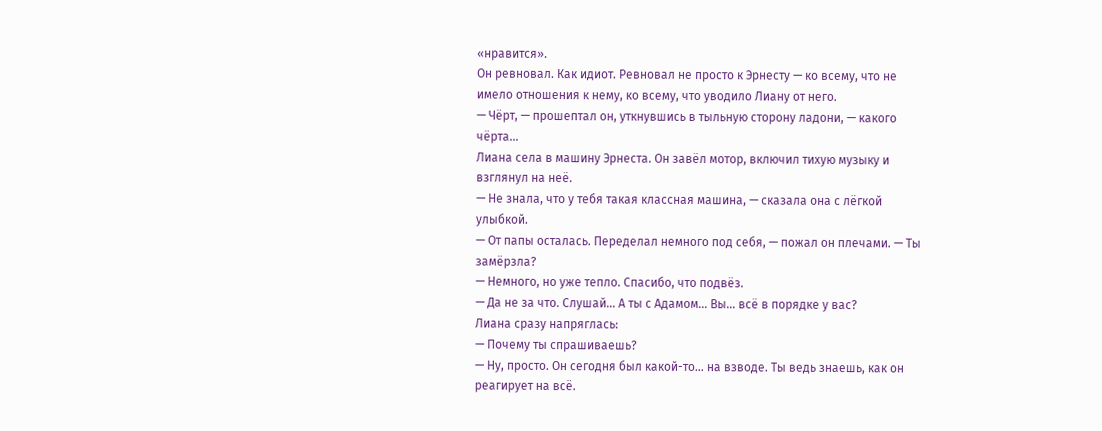«нравится».
Он ревновал. Как идиот. Ревновал не просто к Эрнесту — ко всему, что не имело отношения к нему, ко всему, что уводило Лиану от него.
— Чёрт, — прошептал он, уткнувшись в тыльную сторону ладони, — какого чёрта…
Лиана села в машину Эрнеста. Он завёл мотор, включил тихую музыку и взглянул на неё.
— Не знала, что у тебя такая классная машина, — сказала она с лёгкой улыбкой.
— От папы осталась. Переделал немного под себя, — пожал он плечами. — Ты замёрзла?
— Немного, но уже тепло. Спасибо, что подвёз.
— Да не за что. Слушай… А ты с Адамом… Вы… всё в порядке у вас?
Лиана сразу напряглась:
— Почему ты спрашиваешь?
— Ну, просто. Он сегодня был какой-то… на взводе. Ты ведь знаешь, как он реагирует на всё.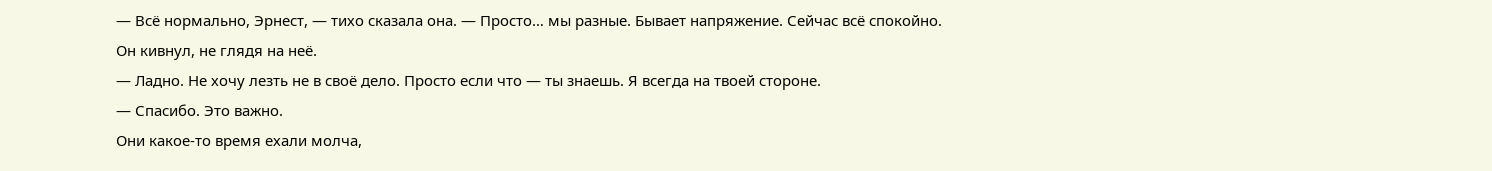— Всё нормально, Эрнест, — тихо сказала она. — Просто… мы разные. Бывает напряжение. Сейчас всё спокойно.
Он кивнул, не глядя на неё.
— Ладно. Не хочу лезть не в своё дело. Просто если что — ты знаешь. Я всегда на твоей стороне.
— Спасибо. Это важно.
Они какое-то время ехали молча,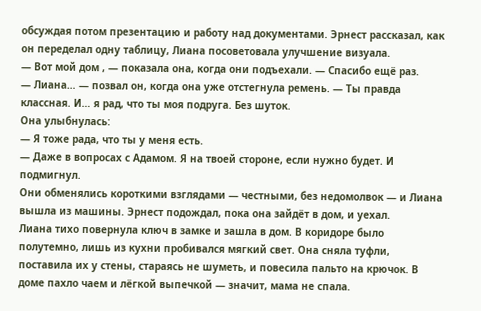обсуждая потом презентацию и работу над документами. Эрнест рассказал, как он переделал одну таблицу, Лиана посоветовала улучшение визуала.
— Вот мой дом , — показала она, когда они подъехали. — Спасибо ещё раз.
— Лиана… — позвал он, когда она уже отстегнула ремень. — Ты правда классная. И… я рад, что ты моя подруга. Без шуток.
Она улыбнулась:
— Я тоже рада, что ты у меня есть.
— Даже в вопросах с Адамом. Я на твоей стороне, если нужно будет. И подмигнул.
Они обменялись короткими взглядами — честными, без недомолвок — и Лиана вышла из машины. Эрнест подождал, пока она зайдёт в дом, и уехал.
Лиана тихо повернула ключ в замке и зашла в дом. В коридоре было полутемно, лишь из кухни пробивался мягкий свет. Она сняла туфли, поставила их у стены, стараясь не шуметь, и повесила пальто на крючок. В доме пахло чаем и лёгкой выпечкой — значит, мама не спала.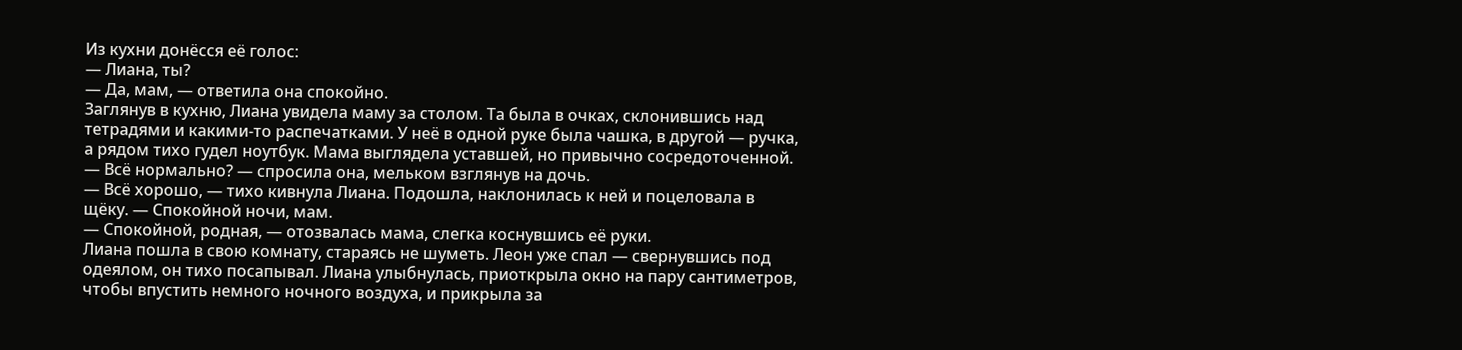Из кухни донёсся её голос:
— Лиана, ты?
— Да, мам, — ответила она спокойно.
Заглянув в кухню, Лиана увидела маму за столом. Та была в очках, склонившись над тетрадями и какими-то распечатками. У неё в одной руке была чашка, в другой — ручка, а рядом тихо гудел ноутбук. Мама выглядела уставшей, но привычно сосредоточенной.
— Всё нормально? — спросила она, мельком взглянув на дочь.
— Всё хорошо, — тихо кивнула Лиана. Подошла, наклонилась к ней и поцеловала в щёку. — Спокойной ночи, мам.
— Спокойной, родная, — отозвалась мама, слегка коснувшись её руки.
Лиана пошла в свою комнату, стараясь не шуметь. Леон уже спал — свернувшись под одеялом, он тихо посапывал. Лиана улыбнулась, приоткрыла окно на пару сантиметров, чтобы впустить немного ночного воздуха, и прикрыла за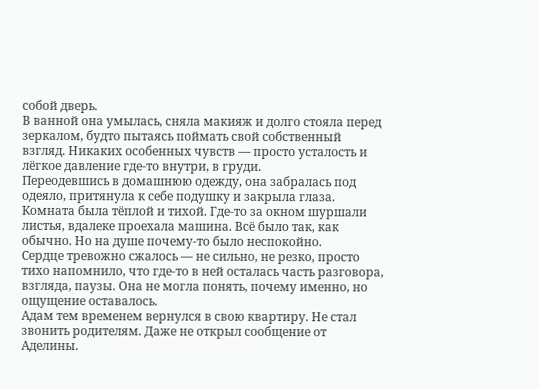собой дверь.
В ванной она умылась, сняла макияж и долго стояла перед зеркалом, будто пытаясь поймать свой собственный взгляд. Никаких особенных чувств — просто усталость и лёгкое давление где-то внутри, в груди.
Переодевшись в домашнюю одежду, она забралась под одеяло, притянула к себе подушку и закрыла глаза. Комната была тёплой и тихой. Где-то за окном шуршали листья, вдалеке проехала машина. Всё было так, как обычно. Но на душе почему-то было неспокойно.
Сердце тревожно сжалось — не сильно, не резко, просто тихо напомнило, что где-то в ней осталась часть разговора, взгляда, паузы. Она не могла понять, почему именно, но ощущение оставалось.
Адам тем временем вернулся в свою квартиру. Не стал звонить родителям. Даже не открыл сообщение от Аделины.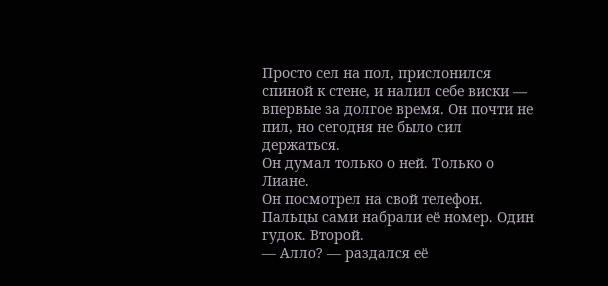Просто сел на пол, прислонился спиной к стене, и налил себе виски — впервые за долгое время. Он почти не пил, но сегодня не было сил держаться.
Он думал только о ней. Только о Лиане.
Он посмотрел на свой телефон. Пальцы сами набрали её номер. Один гудок. Второй.
— Алло? — раздался её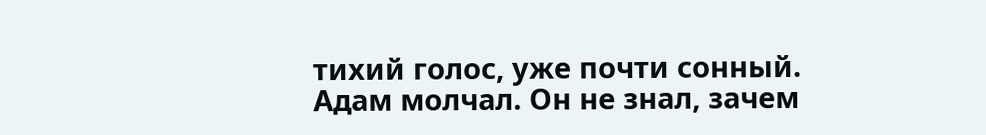тихий голос, уже почти сонный.
Адам молчал. Он не знал, зачем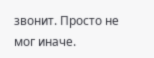звонит. Просто не мог иначе.